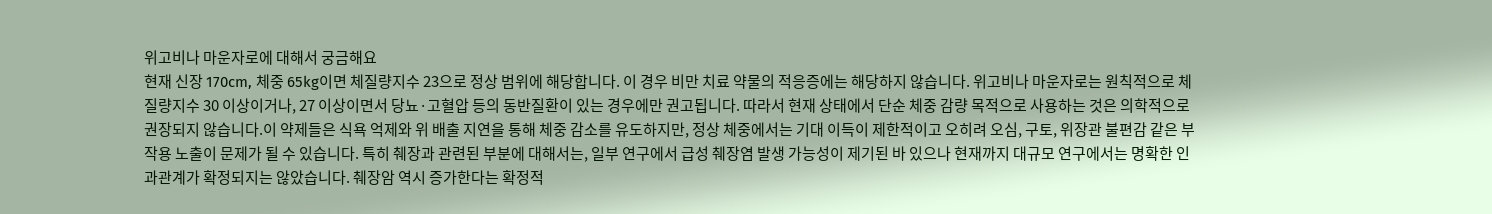위고비나 마운자로에 대해서 궁금해요
현재 신장 170cm, 체중 65kg이면 체질량지수 23으로 정상 범위에 해당합니다. 이 경우 비만 치료 약물의 적응증에는 해당하지 않습니다. 위고비나 마운자로는 원칙적으로 체질량지수 30 이상이거나, 27 이상이면서 당뇨·고혈압 등의 동반질환이 있는 경우에만 권고됩니다. 따라서 현재 상태에서 단순 체중 감량 목적으로 사용하는 것은 의학적으로 권장되지 않습니다.이 약제들은 식욕 억제와 위 배출 지연을 통해 체중 감소를 유도하지만, 정상 체중에서는 기대 이득이 제한적이고 오히려 오심, 구토, 위장관 불편감 같은 부작용 노출이 문제가 될 수 있습니다. 특히 췌장과 관련된 부분에 대해서는, 일부 연구에서 급성 췌장염 발생 가능성이 제기된 바 있으나 현재까지 대규모 연구에서는 명확한 인과관계가 확정되지는 않았습니다. 췌장암 역시 증가한다는 확정적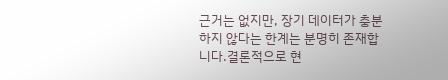근거는 없지만, 장기 데이터가 충분하지 않다는 한계는 분명히 존재합니다.결론적으로 현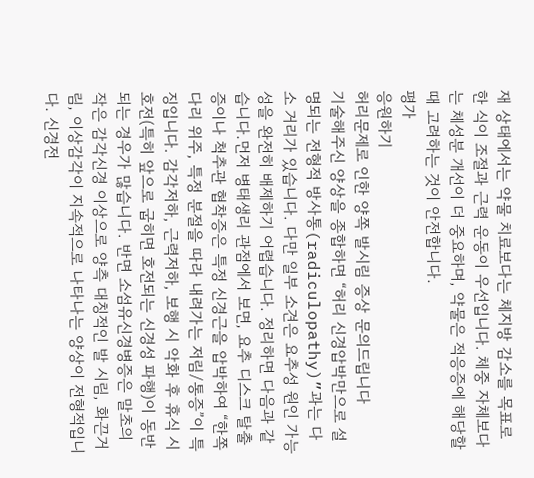재 상태에서는 약물 치료보다는 체지방 감소를 목표로 한 식이 조절과 근력 운동이 우선입니다. 체중 자체보다는 체성분 개선이 더 중요하며, 약물은 적응증에 해당할 때 고려하는 것이 안전합니다.
평가
응원하기
허리문제로 인한 양쪽 발시림 증상 문의드립니다
기술해주신 양상을 종합하면 “허리 신경압박만으로 설명되는 전형적 방사통(radiculopathy)”과는 다소 거리가 있습니다. 다만 일부 소견은 요추성 원인 가능성을 완전히 배제하기 어렵습니다. 정리하면 다음과 같습니다.먼저 병태생리 관점에서 보면, 요추 디스크 탈출증이나 척추관 협착증은 특정 신경근을 압박하여 “한쪽 다리 위주, 특정 분절을 따라 내려가는 저림/통증”이 특징입니다. 감각저하, 근력저하, 보행 시 악화 후 휴식 시 호전(특히 앞으로 굽히면 호전되는 신경성 파행)이 동반되는 경우가 많습니다. 반면 소섬유신경병증은 말초의 작은 감각신경 이상으로 양측 대칭적인 발 시림, 화끈거림, 이상감각이 지속적으로 나타나는 양상이 전형적입니다. 신경전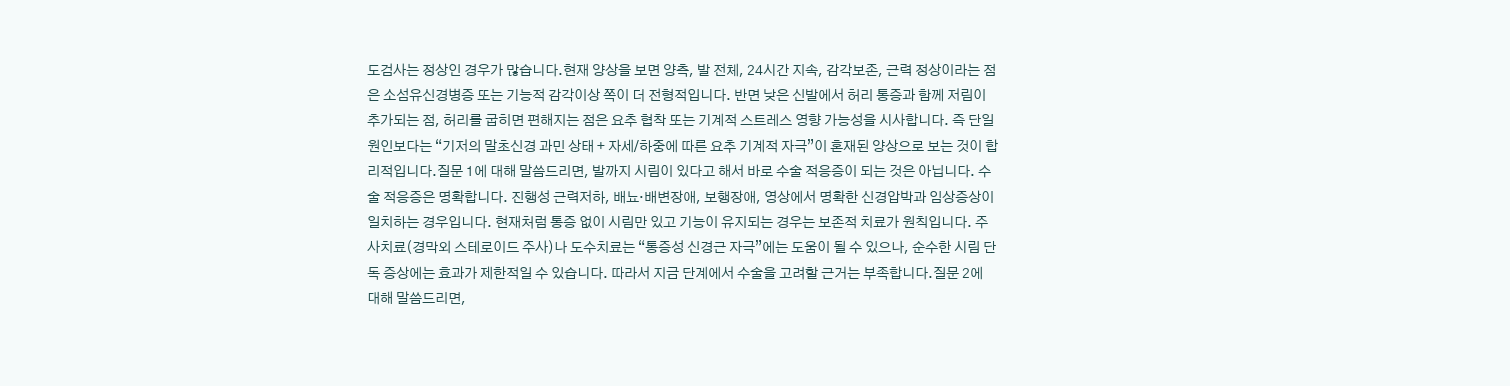도검사는 정상인 경우가 많습니다.현재 양상을 보면 양측, 발 전체, 24시간 지속, 감각보존, 근력 정상이라는 점은 소섬유신경병증 또는 기능적 감각이상 쪽이 더 전형적입니다. 반면 낮은 신발에서 허리 통증과 함께 저림이 추가되는 점, 허리를 굽히면 편해지는 점은 요추 협착 또는 기계적 스트레스 영향 가능성을 시사합니다. 즉 단일 원인보다는 “기저의 말초신경 과민 상태 + 자세/하중에 따른 요추 기계적 자극”이 혼재된 양상으로 보는 것이 합리적입니다.질문 1에 대해 말씀드리면, 발까지 시림이 있다고 해서 바로 수술 적응증이 되는 것은 아닙니다. 수술 적응증은 명확합니다. 진행성 근력저하, 배뇨·배변장애, 보행장애, 영상에서 명확한 신경압박과 임상증상이 일치하는 경우입니다. 현재처럼 통증 없이 시림만 있고 기능이 유지되는 경우는 보존적 치료가 원칙입니다. 주사치료(경막외 스테로이드 주사)나 도수치료는 “통증성 신경근 자극”에는 도움이 될 수 있으나, 순수한 시림 단독 증상에는 효과가 제한적일 수 있습니다. 따라서 지금 단계에서 수술을 고려할 근거는 부족합니다.질문 2에 대해 말씀드리면,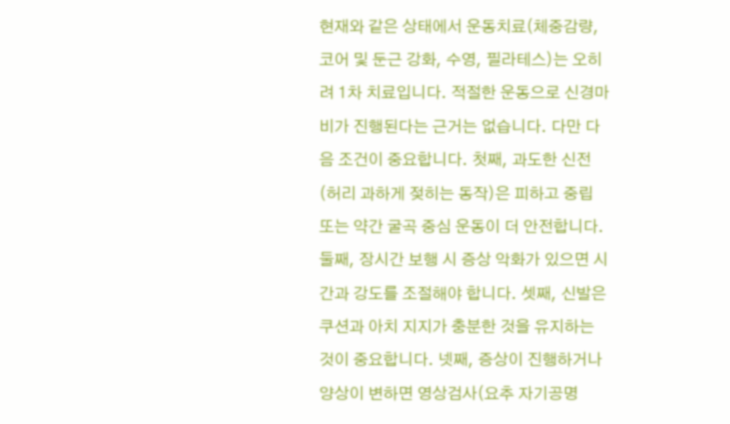현재와 같은 상태에서 운동치료(체중감량, 코어 및 둔근 강화, 수영, 필라테스)는 오히려 1차 치료입니다. 적절한 운동으로 신경마비가 진행된다는 근거는 없습니다. 다만 다음 조건이 중요합니다. 첫째, 과도한 신전(허리 과하게 젖히는 동작)은 피하고 중립 또는 약간 굴곡 중심 운동이 더 안전합니다. 둘째, 장시간 보행 시 증상 악화가 있으면 시간과 강도를 조절해야 합니다. 셋째, 신발은 쿠션과 아치 지지가 충분한 것을 유지하는 것이 중요합니다. 넷째, 증상이 진행하거나 양상이 변하면 영상검사(요추 자기공명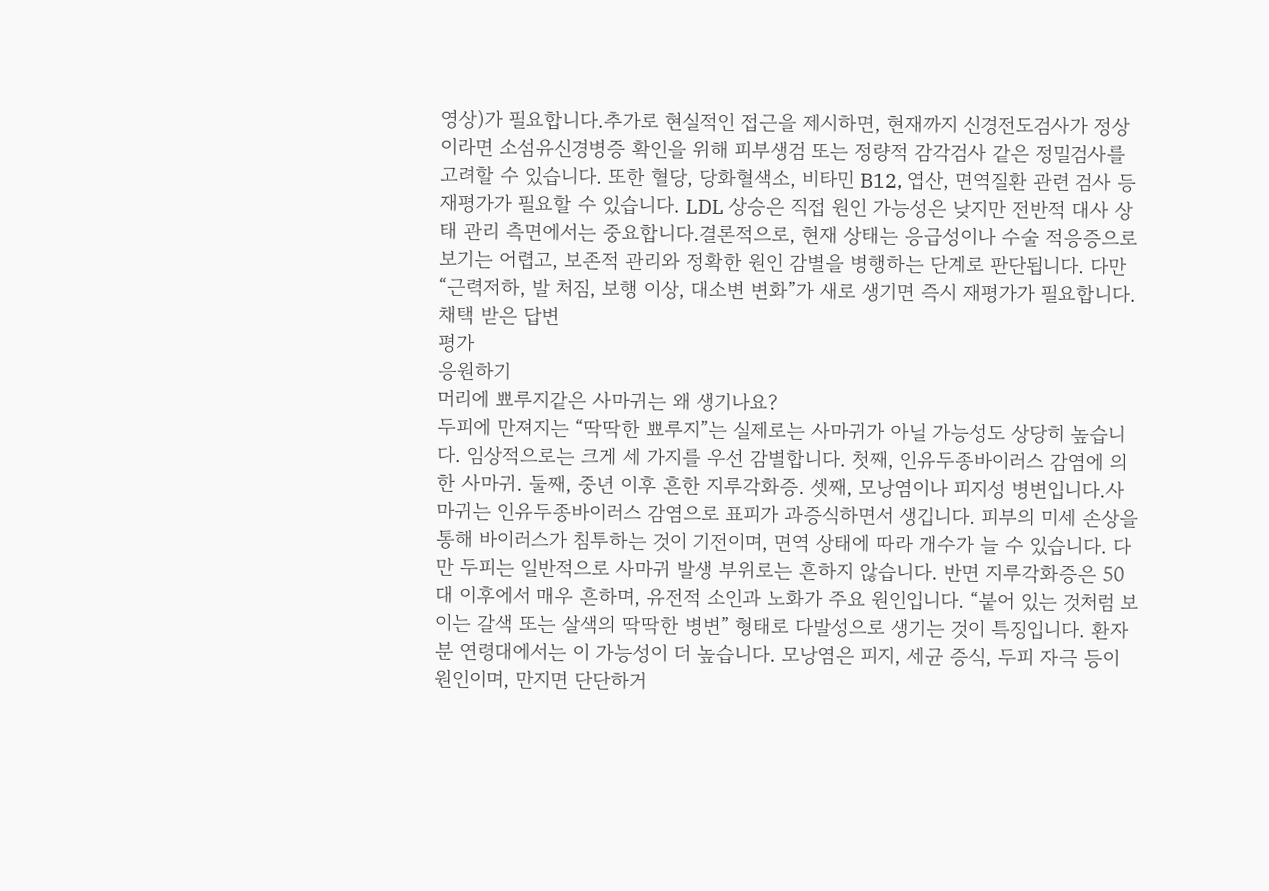영상)가 필요합니다.추가로 현실적인 접근을 제시하면, 현재까지 신경전도검사가 정상이라면 소섬유신경병증 확인을 위해 피부생검 또는 정량적 감각검사 같은 정밀검사를 고려할 수 있습니다. 또한 혈당, 당화혈색소, 비타민 B12, 엽산, 면역질환 관련 검사 등 재평가가 필요할 수 있습니다. LDL 상승은 직접 원인 가능성은 낮지만 전반적 대사 상태 관리 측면에서는 중요합니다.결론적으로, 현재 상태는 응급성이나 수술 적응증으로 보기는 어렵고, 보존적 관리와 정확한 원인 감별을 병행하는 단계로 판단됩니다. 다만 “근력저하, 발 처짐, 보행 이상, 대소변 변화”가 새로 생기면 즉시 재평가가 필요합니다.
채택 받은 답변
평가
응원하기
머리에 뾰루지같은 사마귀는 왜 생기나요?
두피에 만져지는 “딱딱한 뾰루지”는 실제로는 사마귀가 아닐 가능성도 상당히 높습니다. 임상적으로는 크게 세 가지를 우선 감별합니다. 첫째, 인유두종바이러스 감염에 의한 사마귀. 둘째, 중년 이후 흔한 지루각화증. 셋째, 모낭염이나 피지성 병변입니다.사마귀는 인유두종바이러스 감염으로 표피가 과증식하면서 생깁니다. 피부의 미세 손상을 통해 바이러스가 침투하는 것이 기전이며, 면역 상태에 따라 개수가 늘 수 있습니다. 다만 두피는 일반적으로 사마귀 발생 부위로는 흔하지 않습니다. 반면 지루각화증은 50대 이후에서 매우 흔하며, 유전적 소인과 노화가 주요 원인입니다. “붙어 있는 것처럼 보이는 갈색 또는 살색의 딱딱한 병변” 형태로 다발성으로 생기는 것이 특징입니다. 환자분 연령대에서는 이 가능성이 더 높습니다. 모낭염은 피지, 세균 증식, 두피 자극 등이 원인이며, 만지면 단단하거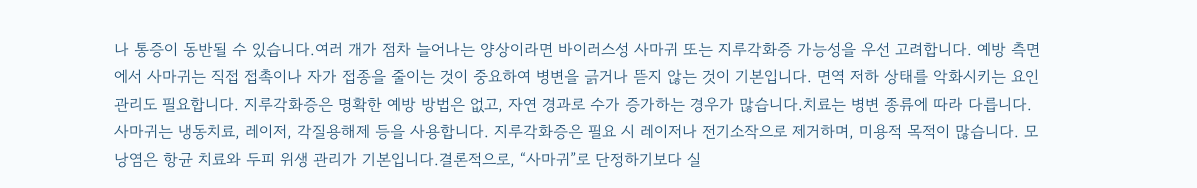나 통증이 동반될 수 있습니다.여러 개가 점차 늘어나는 양상이라면 바이러스성 사마귀 또는 지루각화증 가능성을 우선 고려합니다. 예방 측면에서 사마귀는 직접 접촉이나 자가 접종을 줄이는 것이 중요하여 병변을 긁거나 뜯지 않는 것이 기본입니다. 면역 저하 상태를 악화시키는 요인 관리도 필요합니다. 지루각화증은 명확한 예방 방법은 없고, 자연 경과로 수가 증가하는 경우가 많습니다.치료는 병변 종류에 따라 다릅니다. 사마귀는 냉동치료, 레이저, 각질용해제 등을 사용합니다. 지루각화증은 필요 시 레이저나 전기소작으로 제거하며, 미용적 목적이 많습니다. 모낭염은 항균 치료와 두피 위생 관리가 기본입니다.결론적으로, “사마귀”로 단정하기보다 실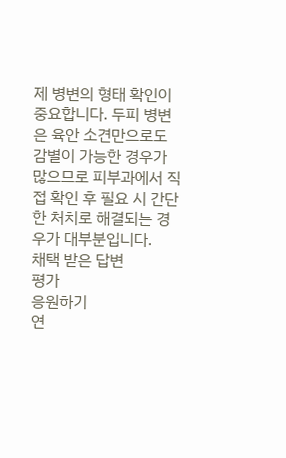제 병변의 형태 확인이 중요합니다. 두피 병변은 육안 소견만으로도 감별이 가능한 경우가 많으므로 피부과에서 직접 확인 후 필요 시 간단한 처치로 해결되는 경우가 대부분입니다.
채택 받은 답변
평가
응원하기
연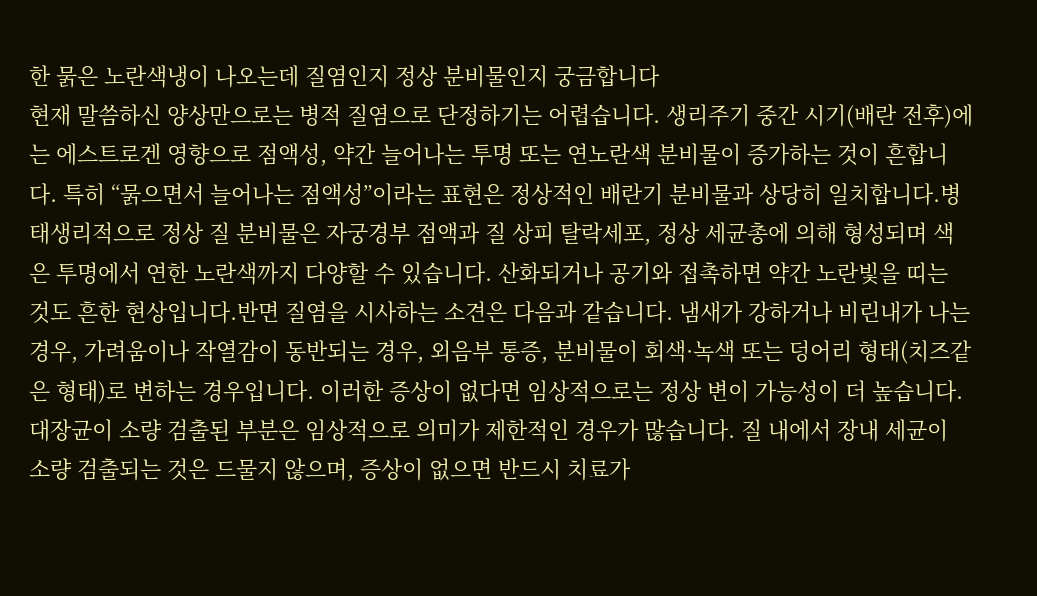한 묽은 노란색냉이 나오는데 질염인지 정상 분비물인지 궁금합니다
현재 말씀하신 양상만으로는 병적 질염으로 단정하기는 어렵습니다. 생리주기 중간 시기(배란 전후)에는 에스트로겐 영향으로 점액성, 약간 늘어나는 투명 또는 연노란색 분비물이 증가하는 것이 흔합니다. 특히 “묽으면서 늘어나는 점액성”이라는 표현은 정상적인 배란기 분비물과 상당히 일치합니다.병태생리적으로 정상 질 분비물은 자궁경부 점액과 질 상피 탈락세포, 정상 세균총에 의해 형성되며 색은 투명에서 연한 노란색까지 다양할 수 있습니다. 산화되거나 공기와 접촉하면 약간 노란빛을 띠는 것도 흔한 현상입니다.반면 질염을 시사하는 소견은 다음과 같습니다. 냄새가 강하거나 비린내가 나는 경우, 가려움이나 작열감이 동반되는 경우, 외음부 통증, 분비물이 회색·녹색 또는 덩어리 형태(치즈같은 형태)로 변하는 경우입니다. 이러한 증상이 없다면 임상적으로는 정상 변이 가능성이 더 높습니다.대장균이 소량 검출된 부분은 임상적으로 의미가 제한적인 경우가 많습니다. 질 내에서 장내 세균이 소량 검출되는 것은 드물지 않으며, 증상이 없으면 반드시 치료가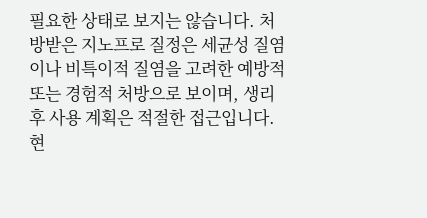필요한 상태로 보지는 않습니다. 처방받은 지노프로 질정은 세균성 질염이나 비특이적 질염을 고려한 예방적 또는 경험적 처방으로 보이며, 생리 후 사용 계획은 적절한 접근입니다.현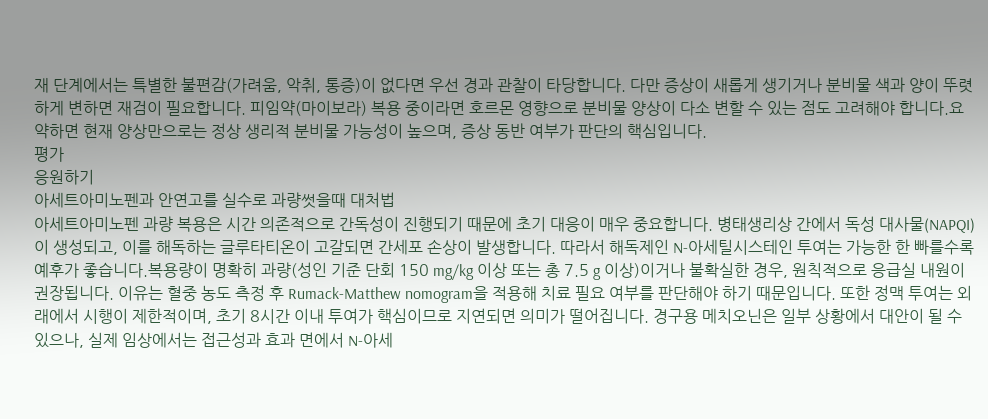재 단계에서는 특별한 불편감(가려움, 악취, 통증)이 없다면 우선 경과 관찰이 타당합니다. 다만 증상이 새롭게 생기거나 분비물 색과 양이 뚜렷하게 변하면 재검이 필요합니다. 피임약(마이보라) 복용 중이라면 호르몬 영향으로 분비물 양상이 다소 변할 수 있는 점도 고려해야 합니다.요약하면 현재 양상만으로는 정상 생리적 분비물 가능성이 높으며, 증상 동반 여부가 판단의 핵심입니다.
평가
응원하기
아세트아미노펜과 안연고를 실수로 과량썻을때 대처법
아세트아미노펜 과량 복용은 시간 의존적으로 간독성이 진행되기 때문에 초기 대응이 매우 중요합니다. 병태생리상 간에서 독성 대사물(NAPQI)이 생성되고, 이를 해독하는 글루타티온이 고갈되면 간세포 손상이 발생합니다. 따라서 해독제인 N-아세틸시스테인 투여는 가능한 한 빠를수록 예후가 좋습니다.복용량이 명확히 과량(성인 기준 단회 150 mg/kg 이상 또는 총 7.5 g 이상)이거나 불확실한 경우, 원칙적으로 응급실 내원이 권장됩니다. 이유는 혈중 농도 측정 후 Rumack-Matthew nomogram을 적용해 치료 필요 여부를 판단해야 하기 때문입니다. 또한 정맥 투여는 외래에서 시행이 제한적이며, 초기 8시간 이내 투여가 핵심이므로 지연되면 의미가 떨어집니다. 경구용 메치오닌은 일부 상황에서 대안이 될 수 있으나, 실제 임상에서는 접근성과 효과 면에서 N-아세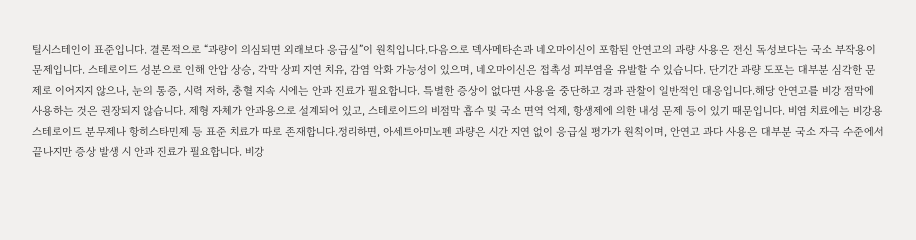틸시스테인이 표준입니다. 결론적으로 “과량이 의심되면 외래보다 응급실”이 원칙입니다.다음으로 덱사메타손과 네오마이신이 포함된 안연고의 과량 사용은 전신 독성보다는 국소 부작용이 문제입니다. 스테로이드 성분으로 인해 안압 상승, 각막 상피 지연 치유, 감염 악화 가능성이 있으며, 네오마이신은 접촉성 피부염을 유발할 수 있습니다. 단기간 과량 도포는 대부분 심각한 문제로 이어지지 않으나, 눈의 통증, 시력 저하, 충혈 지속 시에는 안과 진료가 필요합니다. 특별한 증상이 없다면 사용을 중단하고 경과 관찰이 일반적인 대응입니다.해당 안연고를 비강 점막에 사용하는 것은 권장되지 않습니다. 제형 자체가 안과용으로 설계되어 있고, 스테로이드의 비점막 흡수 및 국소 면역 억제, 항생제에 의한 내성 문제 등이 있기 때문입니다. 비염 치료에는 비강용 스테로이드 분무제나 항히스타민제 등 표준 치료가 따로 존재합니다.정리하면, 아세트아미노펜 과량은 시간 지연 없이 응급실 평가가 원칙이며, 안연고 과다 사용은 대부분 국소 자극 수준에서 끝나지만 증상 발생 시 안과 진료가 필요합니다. 비강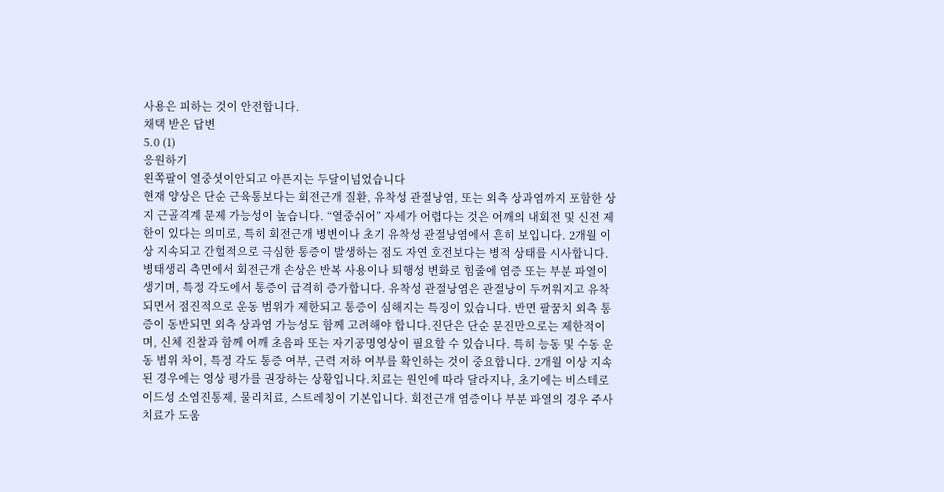사용은 피하는 것이 안전합니다.
채택 받은 답변
5.0 (1)
응원하기
왼쪽팔이 열중셧이안되고 아픈지는 두달이넘었습니다
현재 양상은 단순 근육통보다는 회전근개 질환, 유착성 관절낭염, 또는 외측 상과염까지 포함한 상지 근골격계 문제 가능성이 높습니다. “열중쉬어” 자세가 어렵다는 것은 어깨의 내회전 및 신전 제한이 있다는 의미로, 특히 회전근개 병변이나 초기 유착성 관절낭염에서 흔히 보입니다. 2개월 이상 지속되고 간헐적으로 극심한 통증이 발생하는 점도 자연 호전보다는 병적 상태를 시사합니다.병태생리 측면에서 회전근개 손상은 반복 사용이나 퇴행성 변화로 힘줄에 염증 또는 부분 파열이 생기며, 특정 각도에서 통증이 급격히 증가합니다. 유착성 관절낭염은 관절낭이 두꺼워지고 유착되면서 점진적으로 운동 범위가 제한되고 통증이 심해지는 특징이 있습니다. 반면 팔꿈치 외측 통증이 동반되면 외측 상과염 가능성도 함께 고려해야 합니다.진단은 단순 문진만으로는 제한적이며, 신체 진찰과 함께 어깨 초음파 또는 자기공명영상이 필요할 수 있습니다. 특히 능동 및 수동 운동 범위 차이, 특정 각도 통증 여부, 근력 저하 여부를 확인하는 것이 중요합니다. 2개월 이상 지속된 경우에는 영상 평가를 권장하는 상황입니다.치료는 원인에 따라 달라지나, 초기에는 비스테로이드성 소염진통제, 물리치료, 스트레칭이 기본입니다. 회전근개 염증이나 부분 파열의 경우 주사 치료가 도움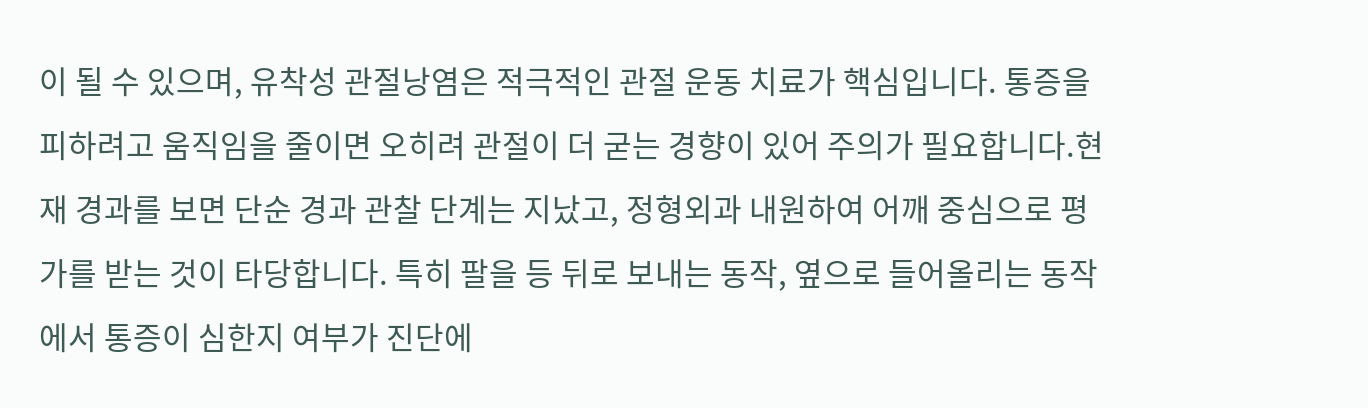이 될 수 있으며, 유착성 관절낭염은 적극적인 관절 운동 치료가 핵심입니다. 통증을 피하려고 움직임을 줄이면 오히려 관절이 더 굳는 경향이 있어 주의가 필요합니다.현재 경과를 보면 단순 경과 관찰 단계는 지났고, 정형외과 내원하여 어깨 중심으로 평가를 받는 것이 타당합니다. 특히 팔을 등 뒤로 보내는 동작, 옆으로 들어올리는 동작에서 통증이 심한지 여부가 진단에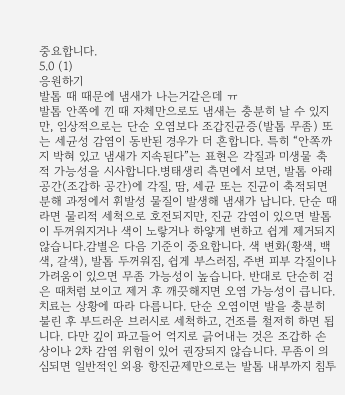중요합니다.
5.0 (1)
응원하기
발톱 때 때문에 냄새가 나는거같은데 ㅠ
발톱 안쪽에 낀 때 자체만으로도 냄새는 충분히 날 수 있지만, 임상적으로는 단순 오염보다 조갑진균증(발톱 무좀) 또는 세균성 감염이 동반된 경우가 더 흔합니다. 특히 “안쪽까지 박혀 있고 냄새가 지속된다”는 표현은 각질과 미생물 축적 가능성을 시사합니다.병태생리 측면에서 보면, 발톱 아래 공간(조갑하 공간)에 각질, 땀, 세균 또는 진균이 축적되면 분해 과정에서 휘발성 물질이 발생해 냄새가 납니다. 단순 때라면 물리적 세척으로 호전되지만, 진균 감염이 있으면 발톱이 두꺼워지거나 색이 노랗거나 하얗게 변하고 쉽게 제거되지 않습니다.감별은 다음 기준이 중요합니다. 색 변화(황색, 백색, 갈색), 발톱 두꺼워짐, 쉽게 부스러짐, 주변 피부 각질이나 가려움이 있으면 무좀 가능성이 높습니다. 반대로 단순히 검은 때처럼 보이고 제거 후 깨끗해지면 오염 가능성이 큽니다.치료는 상황에 따라 다릅니다. 단순 오염이면 발을 충분히 불린 후 부드러운 브러시로 세척하고, 건조를 철저히 하면 됩니다. 다만 깊이 파고들어 억지로 긁어내는 것은 조갑하 손상이나 2차 감염 위험이 있어 권장되지 않습니다. 무좀이 의심되면 일반적인 외용 항진균제만으로는 발톱 내부까지 침투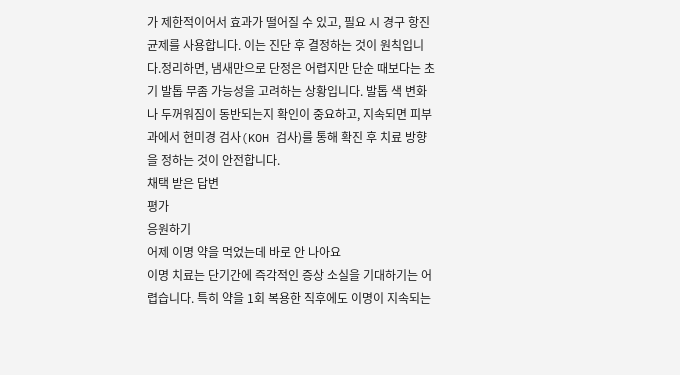가 제한적이어서 효과가 떨어질 수 있고, 필요 시 경구 항진균제를 사용합니다. 이는 진단 후 결정하는 것이 원칙입니다.정리하면, 냄새만으로 단정은 어렵지만 단순 때보다는 초기 발톱 무좀 가능성을 고려하는 상황입니다. 발톱 색 변화나 두꺼워짐이 동반되는지 확인이 중요하고, 지속되면 피부과에서 현미경 검사(KOH 검사)를 통해 확진 후 치료 방향을 정하는 것이 안전합니다.
채택 받은 답변
평가
응원하기
어제 이명 약을 먹었는데 바로 안 나아요
이명 치료는 단기간에 즉각적인 증상 소실을 기대하기는 어렵습니다. 특히 약을 1회 복용한 직후에도 이명이 지속되는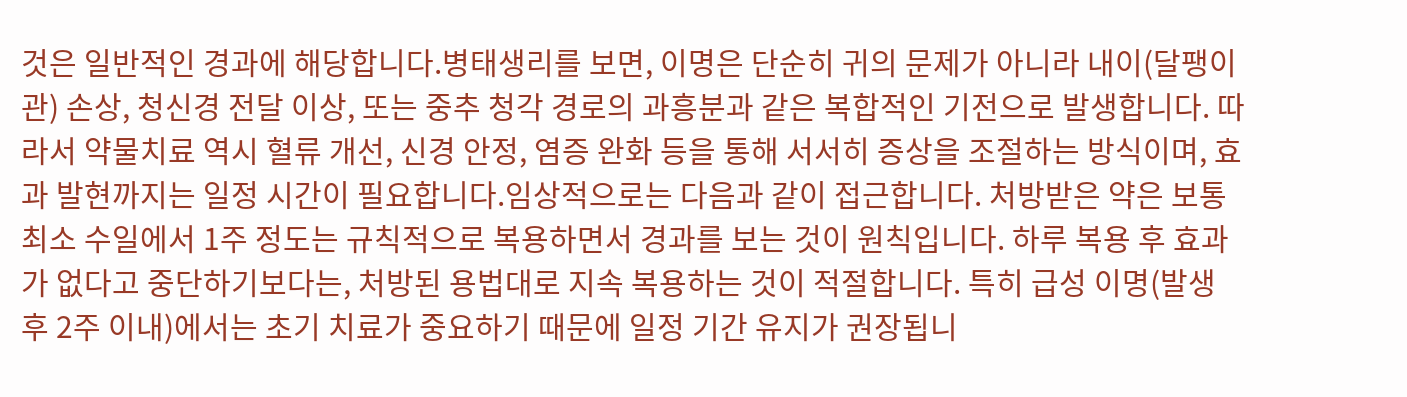것은 일반적인 경과에 해당합니다.병태생리를 보면, 이명은 단순히 귀의 문제가 아니라 내이(달팽이관) 손상, 청신경 전달 이상, 또는 중추 청각 경로의 과흥분과 같은 복합적인 기전으로 발생합니다. 따라서 약물치료 역시 혈류 개선, 신경 안정, 염증 완화 등을 통해 서서히 증상을 조절하는 방식이며, 효과 발현까지는 일정 시간이 필요합니다.임상적으로는 다음과 같이 접근합니다. 처방받은 약은 보통 최소 수일에서 1주 정도는 규칙적으로 복용하면서 경과를 보는 것이 원칙입니다. 하루 복용 후 효과가 없다고 중단하기보다는, 처방된 용법대로 지속 복용하는 것이 적절합니다. 특히 급성 이명(발생 후 2주 이내)에서는 초기 치료가 중요하기 때문에 일정 기간 유지가 권장됩니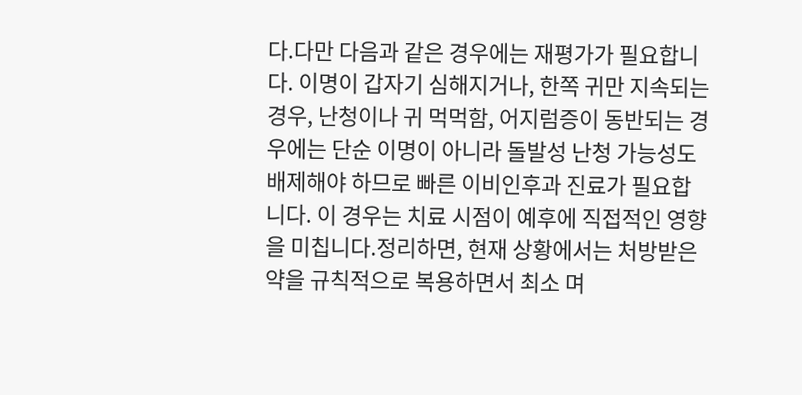다.다만 다음과 같은 경우에는 재평가가 필요합니다. 이명이 갑자기 심해지거나, 한쪽 귀만 지속되는 경우, 난청이나 귀 먹먹함, 어지럼증이 동반되는 경우에는 단순 이명이 아니라 돌발성 난청 가능성도 배제해야 하므로 빠른 이비인후과 진료가 필요합니다. 이 경우는 치료 시점이 예후에 직접적인 영향을 미칩니다.정리하면, 현재 상황에서는 처방받은 약을 규칙적으로 복용하면서 최소 며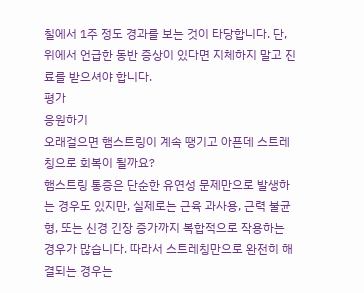칠에서 1주 정도 경과를 보는 것이 타당합니다. 단, 위에서 언급한 동반 증상이 있다면 지체하지 말고 진료를 받으셔야 합니다.
평가
응원하기
오래걸으면 햄스트링이 계속 땡기고 아픈데 스트레칭으로 회복이 될까요?
햄스트링 통증은 단순한 유연성 문제만으로 발생하는 경우도 있지만, 실제로는 근육 과사용, 근력 불균형, 또는 신경 긴장 증가까지 복합적으로 작용하는 경우가 많습니다. 따라서 스트레칭만으로 완전히 해결되는 경우는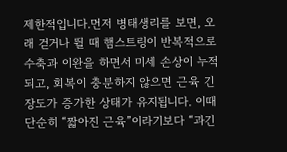제한적입니다.먼저 병태생리를 보면, 오래 걷거나 뛸 때 햄스트링이 반복적으로 수축과 이완을 하면서 미세 손상이 누적되고, 회복이 충분하지 않으면 근육 긴장도가 증가한 상태가 유지됩니다. 이때 단순히 “짧아진 근육”이라기보다 “과긴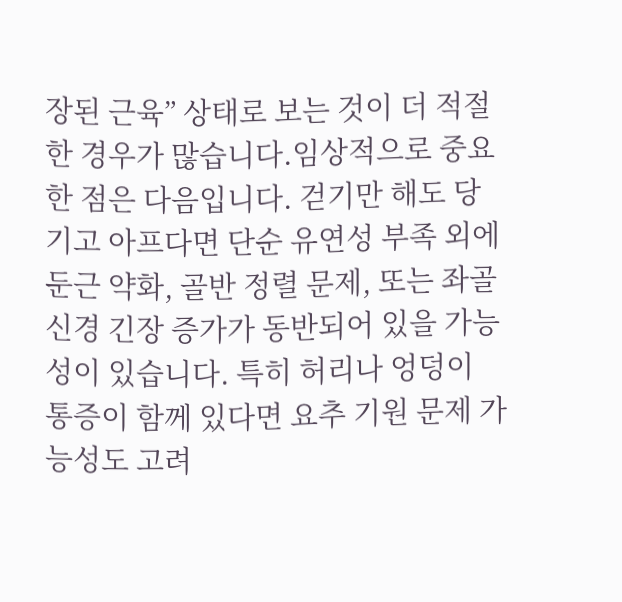장된 근육” 상태로 보는 것이 더 적절한 경우가 많습니다.임상적으로 중요한 점은 다음입니다. 걷기만 해도 당기고 아프다면 단순 유연성 부족 외에 둔근 약화, 골반 정렬 문제, 또는 좌골신경 긴장 증가가 동반되어 있을 가능성이 있습니다. 특히 허리나 엉덩이 통증이 함께 있다면 요추 기원 문제 가능성도 고려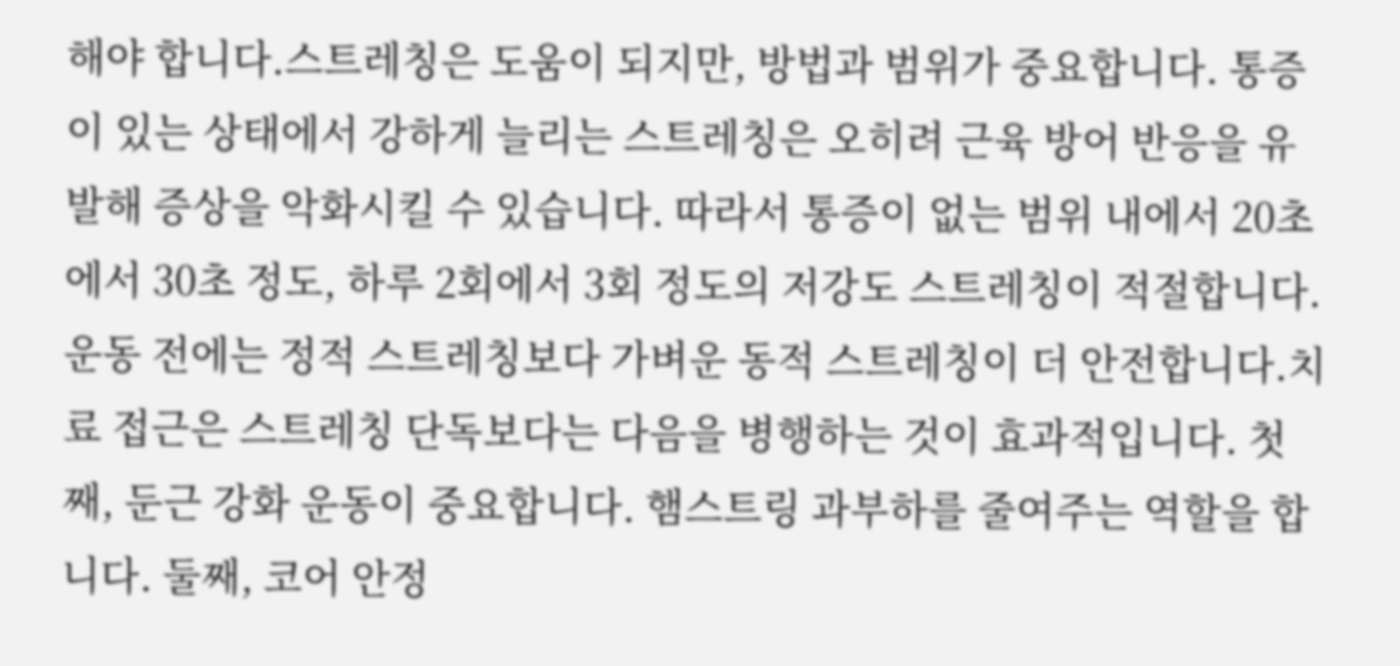해야 합니다.스트레칭은 도움이 되지만, 방법과 범위가 중요합니다. 통증이 있는 상태에서 강하게 늘리는 스트레칭은 오히려 근육 방어 반응을 유발해 증상을 악화시킬 수 있습니다. 따라서 통증이 없는 범위 내에서 20초에서 30초 정도, 하루 2회에서 3회 정도의 저강도 스트레칭이 적절합니다. 운동 전에는 정적 스트레칭보다 가벼운 동적 스트레칭이 더 안전합니다.치료 접근은 스트레칭 단독보다는 다음을 병행하는 것이 효과적입니다. 첫째, 둔근 강화 운동이 중요합니다. 햄스트링 과부하를 줄여주는 역할을 합니다. 둘째, 코어 안정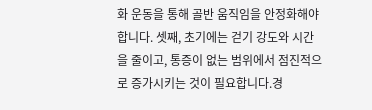화 운동을 통해 골반 움직임을 안정화해야 합니다. 셋째, 초기에는 걷기 강도와 시간을 줄이고, 통증이 없는 범위에서 점진적으로 증가시키는 것이 필요합니다.경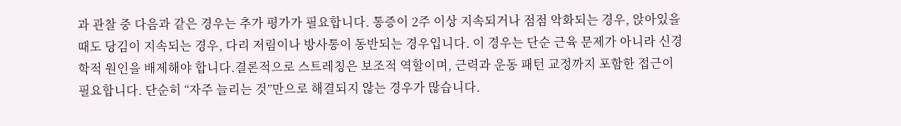과 관찰 중 다음과 같은 경우는 추가 평가가 필요합니다. 통증이 2주 이상 지속되거나 점점 악화되는 경우, 앉아있을 때도 당김이 지속되는 경우, 다리 저림이나 방사통이 동반되는 경우입니다. 이 경우는 단순 근육 문제가 아니라 신경학적 원인을 배제해야 합니다.결론적으로 스트레칭은 보조적 역할이며, 근력과 운동 패턴 교정까지 포함한 접근이 필요합니다. 단순히 “자주 늘리는 것”만으로 해결되지 않는 경우가 많습니다.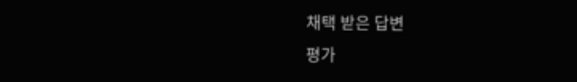채택 받은 답변
평가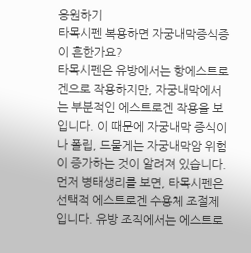응원하기
타목시펜 복용하면 자궁내막증식증이 흔한가요?
타목시펜은 유방에서는 항에스트로겐으로 작용하지만, 자궁내막에서는 부분적인 에스트로겐 작용을 보입니다. 이 때문에 자궁내막 증식이나 폴립, 드물게는 자궁내막암 위험이 증가하는 것이 알려져 있습니다.먼저 병태생리를 보면, 타목시펜은 선택적 에스트로겐 수용체 조절제입니다. 유방 조직에서는 에스트로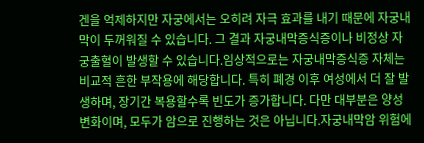겐을 억제하지만 자궁에서는 오히려 자극 효과를 내기 때문에 자궁내막이 두꺼워질 수 있습니다. 그 결과 자궁내막증식증이나 비정상 자궁출혈이 발생할 수 있습니다.임상적으로는 자궁내막증식증 자체는 비교적 흔한 부작용에 해당합니다. 특히 폐경 이후 여성에서 더 잘 발생하며, 장기간 복용할수록 빈도가 증가합니다. 다만 대부분은 양성 변화이며, 모두가 암으로 진행하는 것은 아닙니다.자궁내막암 위험에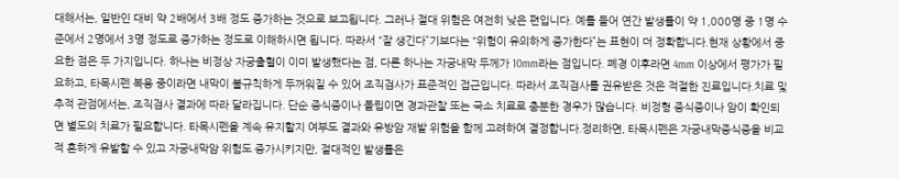대해서는, 일반인 대비 약 2배에서 3배 정도 증가하는 것으로 보고됩니다. 그러나 절대 위험은 여전히 낮은 편입니다. 예를 들어 연간 발생률이 약 1,000명 중 1명 수준에서 2명에서 3명 정도로 증가하는 정도로 이해하시면 됩니다. 따라서 “잘 생긴다”기보다는 “위험이 유의하게 증가한다”는 표현이 더 정확합니다.현재 상황에서 중요한 점은 두 가지입니다. 하나는 비정상 자궁출혈이 이미 발생했다는 점, 다른 하나는 자궁내막 두께가 10mm라는 점입니다. 폐경 이후라면 4mm 이상에서 평가가 필요하고, 타목시펜 복용 중이라면 내막이 불규칙하게 두꺼워질 수 있어 조직검사가 표준적인 접근입니다. 따라서 조직검사를 권유받은 것은 적절한 진료입니다.치료 및 추적 관점에서는, 조직검사 결과에 따라 달라집니다. 단순 증식증이나 폴립이면 경과관찰 또는 국소 치료로 충분한 경우가 많습니다. 비정형 증식증이나 암이 확인되면 별도의 치료가 필요합니다. 타목시펜을 계속 유지할지 여부도 결과와 유방암 재발 위험을 함께 고려하여 결정합니다.정리하면, 타목시펜은 자궁내막증식증을 비교적 흔하게 유발할 수 있고 자궁내막암 위험도 증가시키지만, 절대적인 발생률은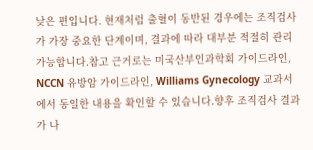낮은 편입니다. 현재처럼 출혈이 동반된 경우에는 조직검사가 가장 중요한 단계이며, 결과에 따라 대부분 적절히 관리 가능합니다.참고 근거로는 미국산부인과학회 가이드라인, NCCN 유방암 가이드라인, Williams Gynecology 교과서에서 동일한 내용을 확인할 수 있습니다.향후 조직검사 결과가 나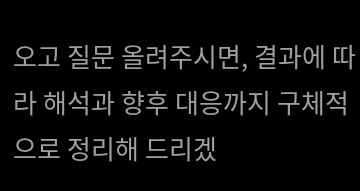오고 질문 올려주시면, 결과에 따라 해석과 향후 대응까지 구체적으로 정리해 드리겠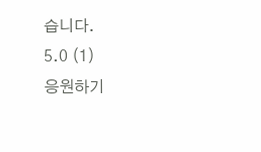습니다.
5.0 (1)
응원하기